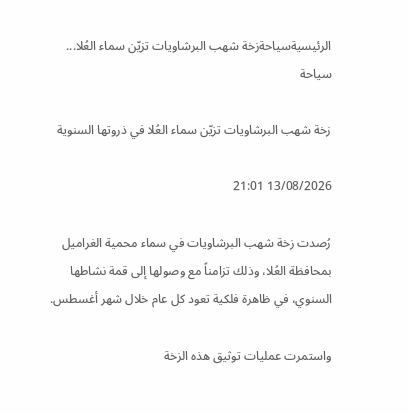الرئيسيةسياحةزخة شهب البرشاويات تزيّن سماء العُلا...
سياحة

زخة شهب البرشاويات تزيّن سماء العُلا في ذروتها السنوية

13/08/2026 21:01

رُصدت زخة شهب البرشاويات في سماء محمية الغراميل بمحافظة العُلا، وذلك تزامناً مع وصولها إلى قمة نشاطها السنوي، في ظاهرة فلكية تعود كل عام خلال شهر أغسطس.

واستمرت عمليات توثيق هذه الزخة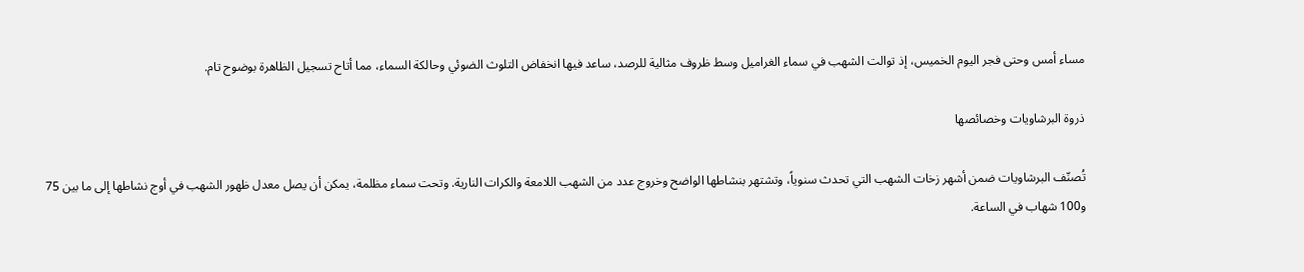مساء أمس وحتى فجر اليوم الخميس، إذ توالت الشهب في سماء الغراميل وسط ظروف مثالية للرصد، ساعد فيها انخفاض التلوث الضوئي وحالكة السماء، مما أتاح تسجيل الظاهرة بوضوح تام.

ذروة البرشاويات وخصائصها

تُصنّف البرشاويات ضمن أشهر زخات الشهب التي تحدث سنوياً، وتشتهر بنشاطها الواضح وخروج عدد من الشهب اللامعة والكرات النارية. وتحت سماء مظلمة، يمكن أن يصل معدل ظهور الشهب في أوج نشاطها إلى ما بين 75 و100 شهاب في الساعة.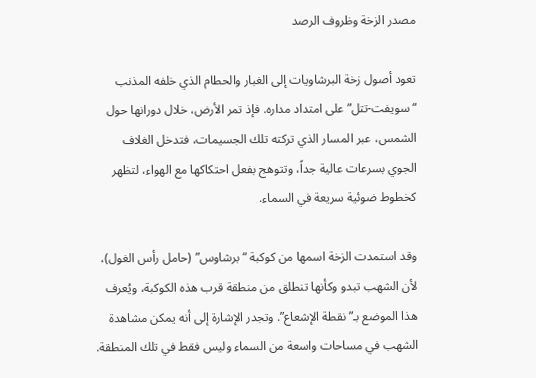مصدر الزخة وظروف الرصد

تعود أصول زخة البرشاويات إلى الغبار والحطام الذي خلفه المذنب “سويفت-تتل” على امتداد مداره. فإذ تمر الأرض، خلال دورانها حول الشمس، عبر المسار الذي تركته تلك الجسيمات، فتدخل الغلاف الجوي بسرعات عالية جداً، وتتوهج بفعل احتكاكها مع الهواء، لتظهر كخطوط ضوئية سريعة في السماء.

وقد استمدت الزخة اسمها من كوكبة “برشاوس” (حامل رأس الغول)، لأن الشهب تبدو وكأنها تنطلق من منطقة قرب هذه الكوكبة، ويُعرف هذا الموضع بـ”نقطة الإشعاع”. وتجدر الإشارة إلى أنه يمكن مشاهدة الشهب في مساحات واسعة من السماء وليس فقط في تلك المنطقة.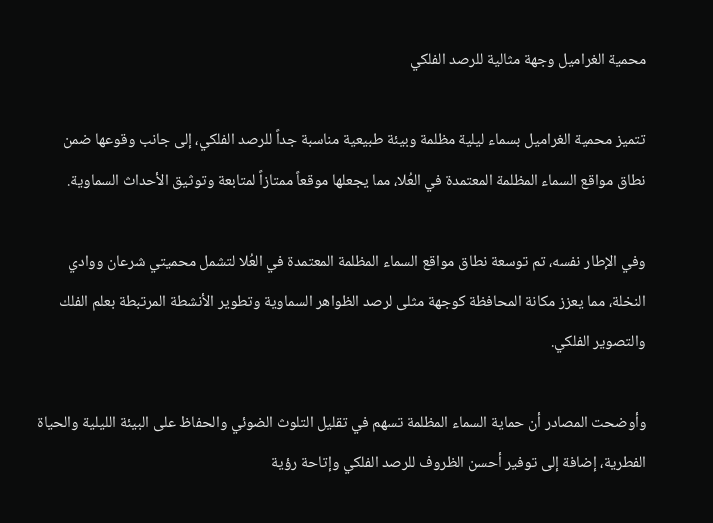محمية الغراميل وجهة مثالية للرصد الفلكي

تتميز محمية الغراميل بسماء ليلية مظلمة وبيئة طبيعية مناسبة جداً للرصد الفلكي، إلى جانب وقوعها ضمن نطاق مواقع السماء المظلمة المعتمدة في العُلا، مما يجعلها موقعاً ممتازاً لمتابعة وتوثيق الأحداث السماوية.

وفي الإطار نفسه، تم توسعة نطاق مواقع السماء المظلمة المعتمدة في العُلا لتشمل محميتي شرعان ووادي النخلة، مما يعزز مكانة المحافظة كوجهة مثلى لرصد الظواهر السماوية وتطوير الأنشطة المرتبطة بعلم الفلك والتصوير الفلكي.

وأوضحت المصادر أن حماية السماء المظلمة تسهم في تقليل التلوث الضوئي والحفاظ على البيئة الليلية والحياة الفطرية، إضافة إلى توفير أحسن الظروف للرصد الفلكي وإتاحة رؤية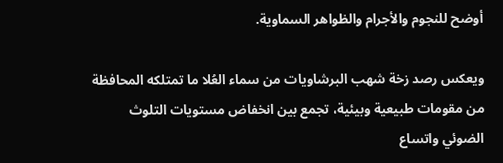أوضح للنجوم والأجرام والظواهر السماوية.

ويعكس رصد زخة شهب البرشاويات من سماء العُلا ما تمتلكه المحافظة من مقومات طبيعية وبيئية، تجمع بين انخفاض مستويات التلوث الضوئي واتساع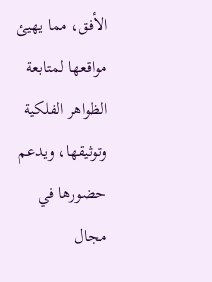الأفق، مما يهيئ مواقعها لمتابعة الظواهر الفلكية وتوثيقها، ويدعم حضورها في مجال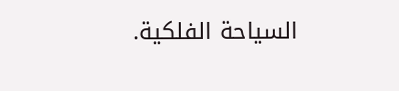السياحة الفلكية.